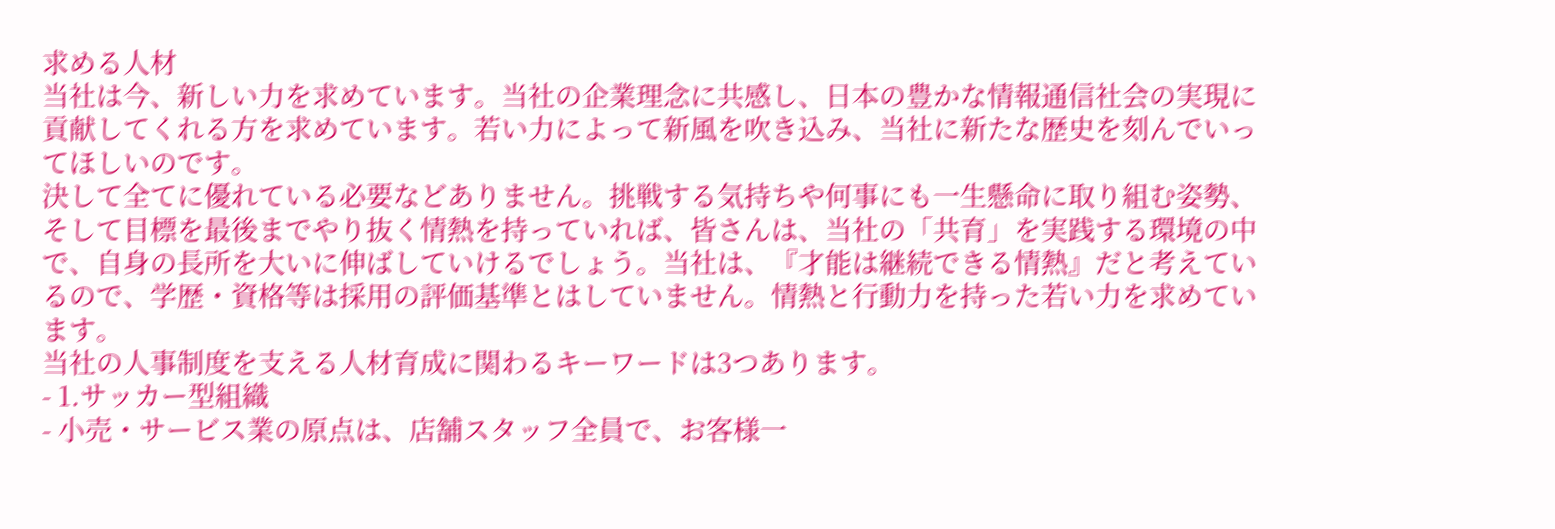求める人材
当社は今、新しい力を求めています。当社の企業理念に共感し、日本の豊かな情報通信社会の実現に貢献してくれる方を求めています。若い力によって新風を吹き込み、当社に新たな歴史を刻んでいってほしいのです。
決して全てに優れている必要などありません。挑戦する気持ちや何事にも一生懸命に取り組む姿勢、そして目標を最後までやり抜く情熱を持っていれば、皆さんは、当社の「共育」を実践する環境の中で、自身の長所を大いに伸ばしていけるでしょう。当社は、『才能は継続できる情熱』だと考えているので、学歴・資格等は採用の評価基準とはしていません。情熱と行動力を持った若い力を求めています。
当社の人事制度を支える人材育成に関わるキーワードは3つあります。
- 1.サッカー型組織
- 小売・サービス業の原点は、店舗スタッフ全員で、お客様一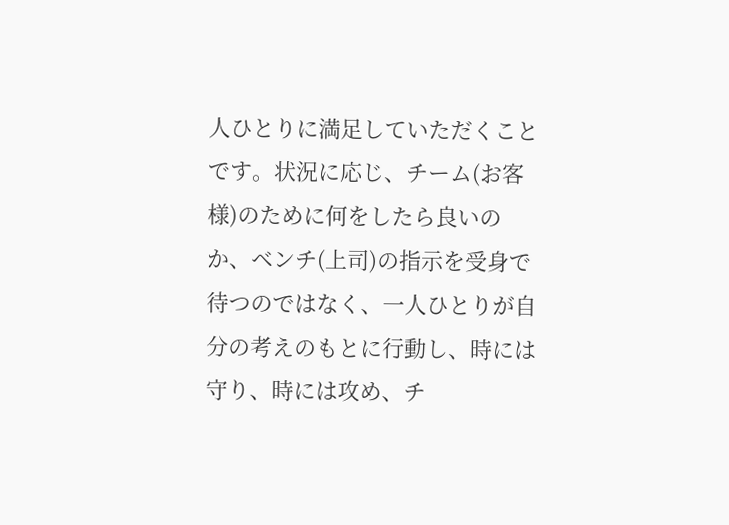人ひとりに満足していただくことです。状況に応じ、チーム(お客様)のために何をしたら良いのか、ベンチ(上司)の指示を受身で待つのではなく、一人ひとりが自分の考えのもとに行動し、時には守り、時には攻め、チ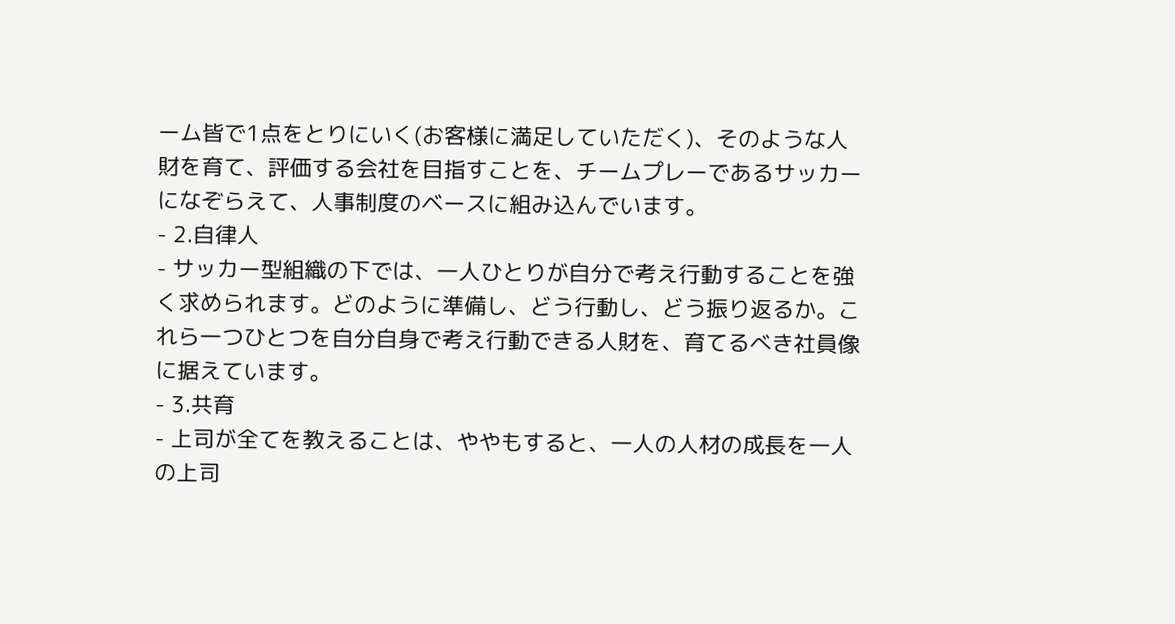ーム皆で1点をとりにいく(お客様に満足していただく)、そのような人財を育て、評価する会社を目指すことを、チームプレーであるサッカーになぞらえて、人事制度のベースに組み込んでいます。
- 2.自律人
- サッカー型組織の下では、一人ひとりが自分で考え行動することを強く求められます。どのように準備し、どう行動し、どう振り返るか。これら一つひとつを自分自身で考え行動できる人財を、育てるべき社員像に据えています。
- 3.共育
- 上司が全てを教えることは、ややもすると、一人の人材の成長を一人の上司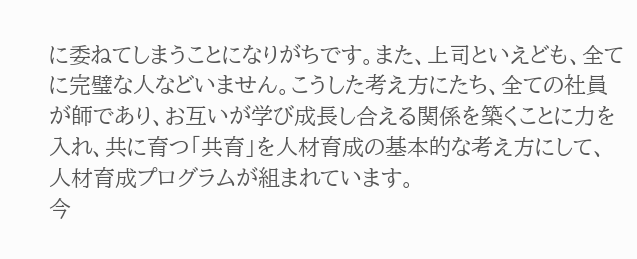に委ねてしまうことになりがちです。また、上司といえども、全てに完璧な人などいません。こうした考え方にたち、全ての社員が師であり、お互いが学び成長し合える関係を築くことに力を入れ、共に育つ「共育」を人材育成の基本的な考え方にして、人材育成プログラムが組まれています。
今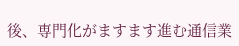後、専門化がますます進む通信業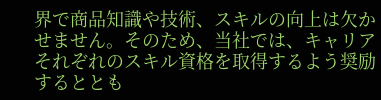界で商品知識や技術、スキルの向上は欠かせません。そのため、当社では、キャリアそれぞれのスキル資格を取得するよう奨励するととも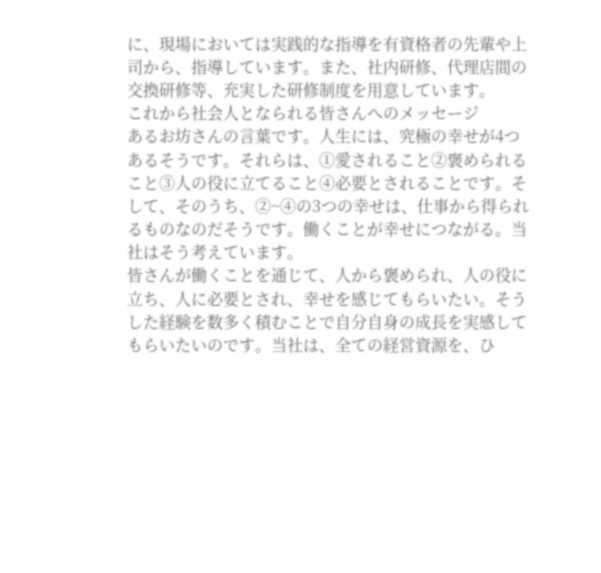に、現場においては実践的な指導を有資格者の先輩や上司から、指導しています。また、社内研修、代理店間の交換研修等、充実した研修制度を用意しています。
これから社会人となられる皆さんへのメッセージ
あるお坊さんの言葉です。人生には、究極の幸せが4つあるそうです。それらは、①愛されること②褒められること③人の役に立てること④必要とされることです。そして、そのうち、②~④の3つの幸せは、仕事から得られるものなのだそうです。働くことが幸せにつながる。当社はそう考えています。
皆さんが働くことを通じて、人から褒められ、人の役に立ち、人に必要とされ、幸せを感じてもらいたい。そうした経験を数多く積むことで自分自身の成長を実感してもらいたいのです。当社は、全ての経営資源を、ひ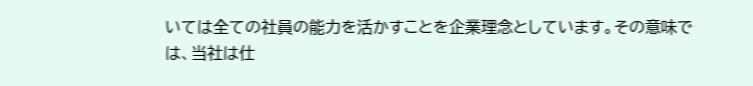いては全ての社員の能力を活かすことを企業理念としています。その意味では、当社は仕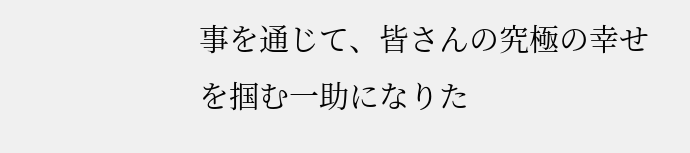事を通じて、皆さんの究極の幸せを掴む一助になりた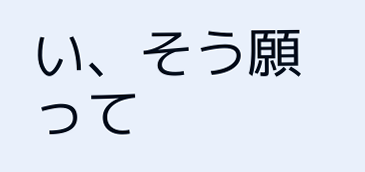い、そう願って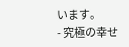います。
- 究極の幸せ